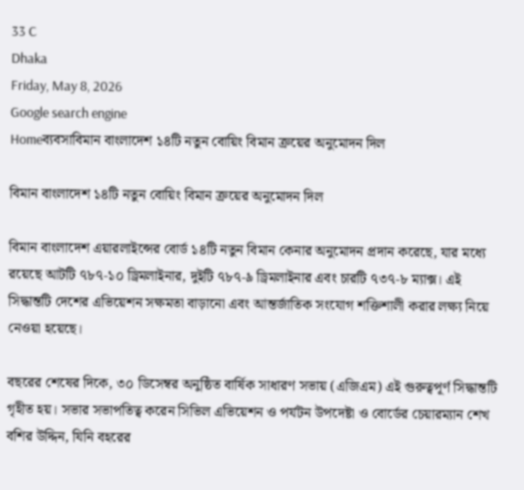33 C
Dhaka
Friday, May 8, 2026
Google search engine
Homeব্যবসাবিমান বাংলাদেশ ১৪টি নতুন বোয়িং বিমান ক্রয়ের অনুমোদন দিল

বিমান বাংলাদেশ ১৪টি নতুন বোয়িং বিমান ক্রয়ের অনুমোদন দিল

বিমান বাংলাদেশ এয়ারলাইন্সের বোর্ড ১৪টি নতুন বিমান কেনার অনুমোদন প্রদান করেছে, যার মধ্যে রয়েছে আটটি ৭৮৭‑১০ ড্রিমলাইনার, দুইটি ৭৮৭‑৯ ড্রিমলাইনার এবং চারটি ৭৩৭‑৮ ম্যাক্স। এই সিদ্ধান্তটি দেশের এভিয়েশন সক্ষমতা বাড়ানো এবং আন্তর্জাতিক সংযোগ শক্তিশালী করার লক্ষ্য নিয়ে নেওয়া হয়েছে।

বছরের শেষের দিকে, ৩০ ডিসেম্বর অনুষ্ঠিত বার্ষিক সাধারণ সভায় (এজিএম) এই গুরুত্বপূর্ণ সিদ্ধান্তটি গৃহীত হয়। সভার সভাপতিত্ব করেন সিভিল এভিয়েশন ও পর্যটন উপদেষ্টা ও বোর্ডের চেয়ারম্যান শেখ বশির উদ্দিন, যিনি বহরের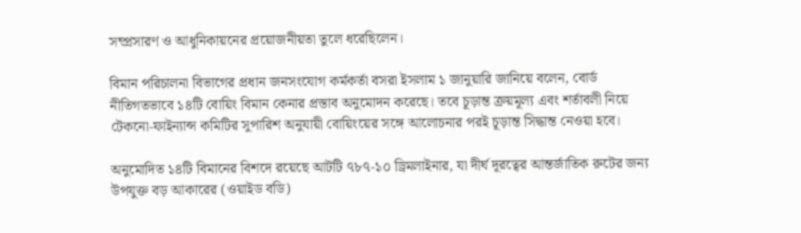সম্প্রসারণ ও আধুনিকায়নের প্রয়োজনীয়তা তুলে ধরেছিলেন।

বিমান পরিচালনা বিভাগের প্রধান জনসংযোগ কর্মকর্তা বসরা ইসলাম ১ জানুয়ারি জানিয়ে বলেন, বোর্ড নীতিগতভাবে ১৪টি বোয়িং বিমান কেনার প্রস্তাব অনুমোদন করেছে। তবে চূড়ান্ত ক্রয়মূল্য এবং শর্তাবলী নিয়ে টেকনো‑ফাইন্যান্স কমিটির সুপারিশ অনুযায়ী বোয়িংয়ের সঙ্গে আলোচনার পরই চূড়ান্ত সিদ্ধান্ত নেওয়া হবে।

অনুমোদিত ১৪টি বিমানের বিশদে রয়েছে আটটি ৭৮৭‑১০ ড্রিমলাইনার, যা দীর্ঘ দূরত্বের আন্তর্জাতিক রুটের জন্য উপযুক্ত বড় আকারের (ওয়াইড বডি)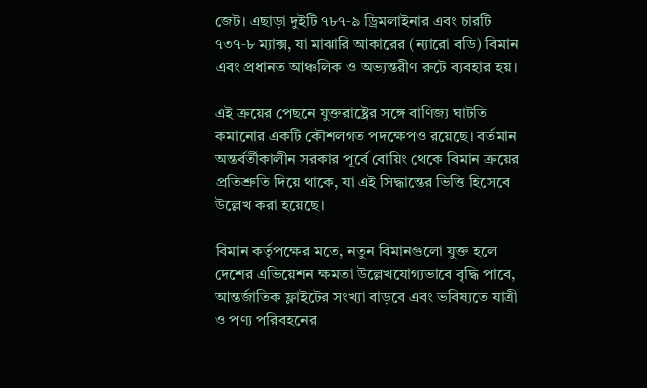জেট। এছাড়া দুইটি ৭৮৭‑৯ ড্রিমলাইনার এবং চারটি ৭৩৭‑৮ ম্যাক্স, যা মাঝারি আকারের (ন্যারো বডি) বিমান এবং প্রধানত আঞ্চলিক ও অভ্যন্তরীণ রুটে ব্যবহার হয়।

এই ক্রয়ের পেছনে যুক্তরাষ্ট্রের সঙ্গে বাণিজ্য ঘাটতি কমানোর একটি কৌশলগত পদক্ষেপও রয়েছে। বর্তমান অন্তর্বর্তীকালীন সরকার পূর্বে বোয়িং থেকে বিমান ক্রয়ের প্রতিশ্রুতি দিয়ে থাকে, যা এই সিদ্ধান্তের ভিত্তি হিসেবে উল্লেখ করা হয়েছে।

বিমান কর্তৃপক্ষের মতে, নতুন বিমানগুলো যুক্ত হলে দেশের এভিয়েশন ক্ষমতা উল্লেখযোগ্যভাবে বৃদ্ধি পাবে, আন্তর্জাতিক ফ্লাইটের সংখ্যা বাড়বে এবং ভবিষ্যতে যাত্রী ও পণ্য পরিবহনের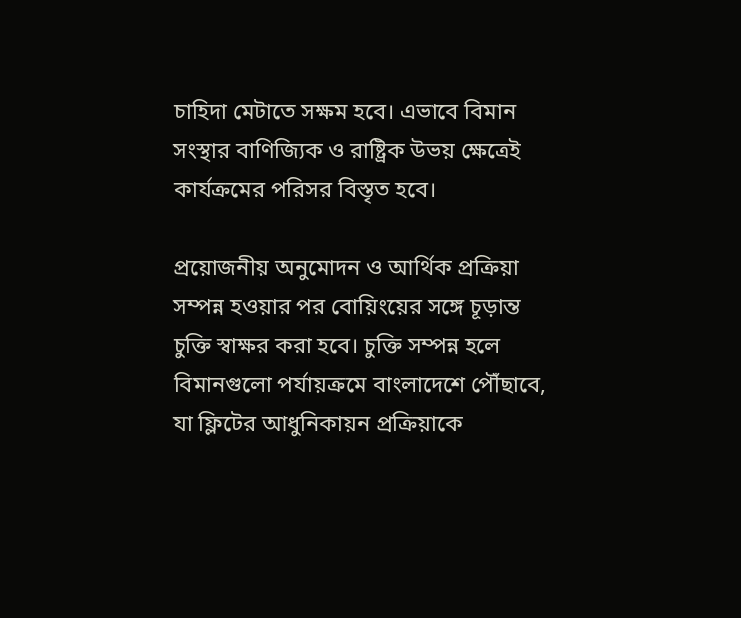চাহিদা মেটাতে সক্ষম হবে। এভাবে বিমান সংস্থার বাণিজ্যিক ও রাষ্ট্রিক উভয় ক্ষেত্রেই কার্যক্রমের পরিসর বিস্তৃত হবে।

প্রয়োজনীয় অনুমোদন ও আর্থিক প্রক্রিয়া সম্পন্ন হওয়ার পর বোয়িংয়ের সঙ্গে চূড়ান্ত চুক্তি স্বাক্ষর করা হবে। চুক্তি সম্পন্ন হলে বিমানগুলো পর্যায়ক্রমে বাংলাদেশে পৌঁছাবে, যা ফ্লিটের আধুনিকায়ন প্রক্রিয়াকে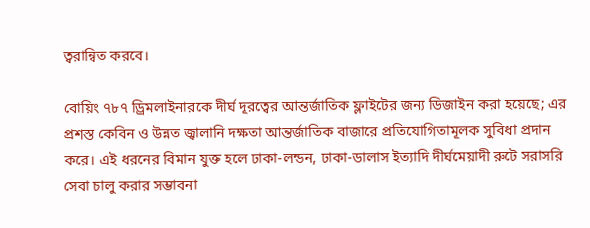ত্বরান্বিত করবে।

বোয়িং ৭৮৭ ড্রিমলাইনারকে দীর্ঘ দূরত্বের আন্তর্জাতিক ফ্লাইটের জন্য ডিজাইন করা হয়েছে; এর প্রশস্ত কেবিন ও উন্নত জ্বালানি দক্ষতা আন্তর্জাতিক বাজারে প্রতিযোগিতামূলক সুবিধা প্রদান করে। এই ধরনের বিমান যুক্ত হলে ঢাকা-লন্ডন, ঢাকা-ডালাস ইত্যাদি দীর্ঘমেয়াদী রুটে সরাসরি সেবা চালু করার সম্ভাবনা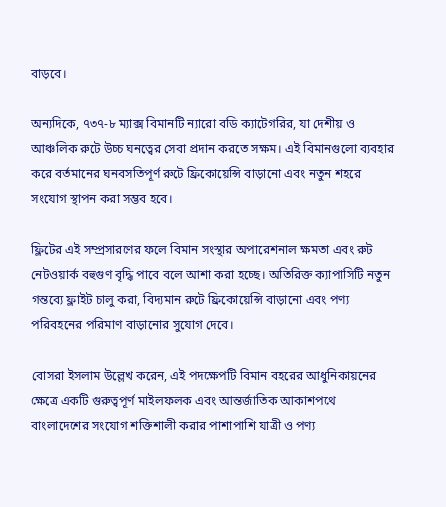বাড়বে।

অন্যদিকে, ৭৩৭‑৮ ম্যাক্স বিমানটি ন্যারো বডি ক্যাটেগরির, যা দেশীয় ও আঞ্চলিক রুটে উচ্চ ঘনত্বের সেবা প্রদান করতে সক্ষম। এই বিমানগুলো ব্যবহার করে বর্তমানের ঘনবসতিপূর্ণ রুটে ফ্রিকোয়েন্সি বাড়ানো এবং নতুন শহরে সংযোগ স্থাপন করা সম্ভব হবে।

ফ্লিটের এই সম্প্রসারণের ফলে বিমান সংস্থার অপারেশনাল ক্ষমতা এবং রুট নেটওয়ার্ক বহুগুণ বৃদ্ধি পাবে বলে আশা করা হচ্ছে। অতিরিক্ত ক্যাপাসিটি নতুন গন্তব্যে ফ্লাইট চালু করা, বিদ্যমান রুটে ফ্রিকোয়েন্সি বাড়ানো এবং পণ্য পরিবহনের পরিমাণ বাড়ানোর সুযোগ দেবে।

বোসরা ইসলাম উল্লেখ করেন, এই পদক্ষেপটি বিমান বহরের আধুনিকায়নের ক্ষেত্রে একটি গুরুত্বপূর্ণ মাইলফলক এবং আন্তর্জাতিক আকাশপথে বাংলাদেশের সংযোগ শক্তিশালী করার পাশাপাশি যাত্রী ও পণ্য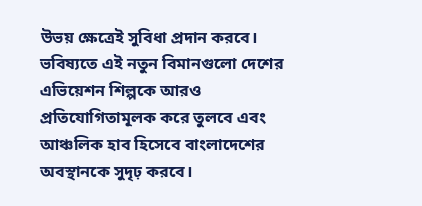উভয় ক্ষেত্রেই সুবিধা প্রদান করবে। ভবিষ্যতে এই নতুন বিমানগুলো দেশের এভিয়েশন শিল্পকে আরও প্রতিযোগিতামূলক করে তুলবে এবং আঞ্চলিক হাব হিসেবে বাংলাদেশের অবস্থানকে সুদৃঢ় করবে।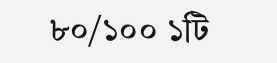৮০/১০০ ১টি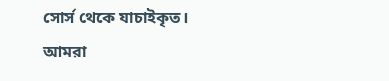সোর্স থেকে যাচাইকৃত।
আমরা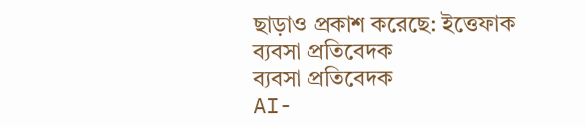ছাড়াও প্রকাশ করেছে: ইত্তেফাক
ব্যবসা প্রতিবেদক
ব্যবসা প্রতিবেদক
AI-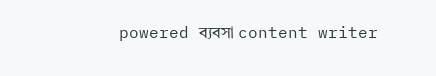powered ব্যবসা content writer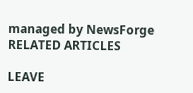managed by NewsForge
RELATED ARTICLES

LEAVE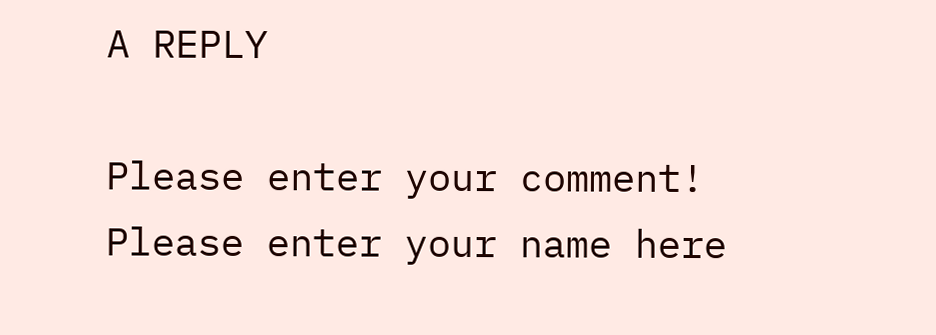A REPLY

Please enter your comment!
Please enter your name here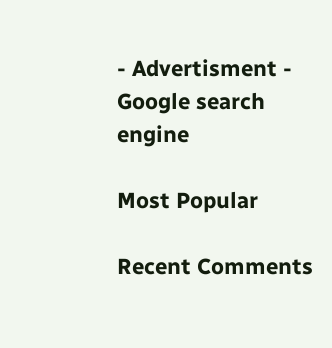- Advertisment -
Google search engine

Most Popular

Recent Comments